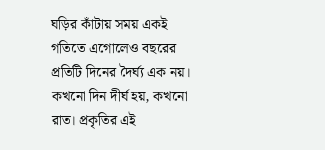ঘড়ির কাঁটায় সময় একই গতিতে এগোলেও বছরের প্রতিটি দিনের দৈর্ঘ্য এক নয়। কখনো দিন দীর্ঘ হয়, কখনো রাত। প্রকৃতির এই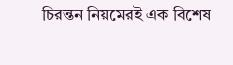চিরন্তন নিয়মেরই এক বিশেষ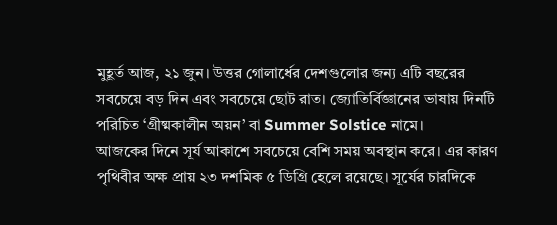মুহূর্ত আজ, ২১ জুন। উত্তর গোলার্ধের দেশগুলোর জন্য এটি বছরের সবচেয়ে বড় দিন এবং সবচেয়ে ছোট রাত। জ্যোতির্বিজ্ঞানের ভাষায় দিনটি পরিচিত ‘গ্রীষ্মকালীন অয়ন’ বা Summer Solstice নামে।
আজকের দিনে সূর্য আকাশে সবচেয়ে বেশি সময় অবস্থান করে। এর কারণ পৃথিবীর অক্ষ প্রায় ২৩ দশমিক ৫ ডিগ্রি হেলে রয়েছে। সূর্যের চারদিকে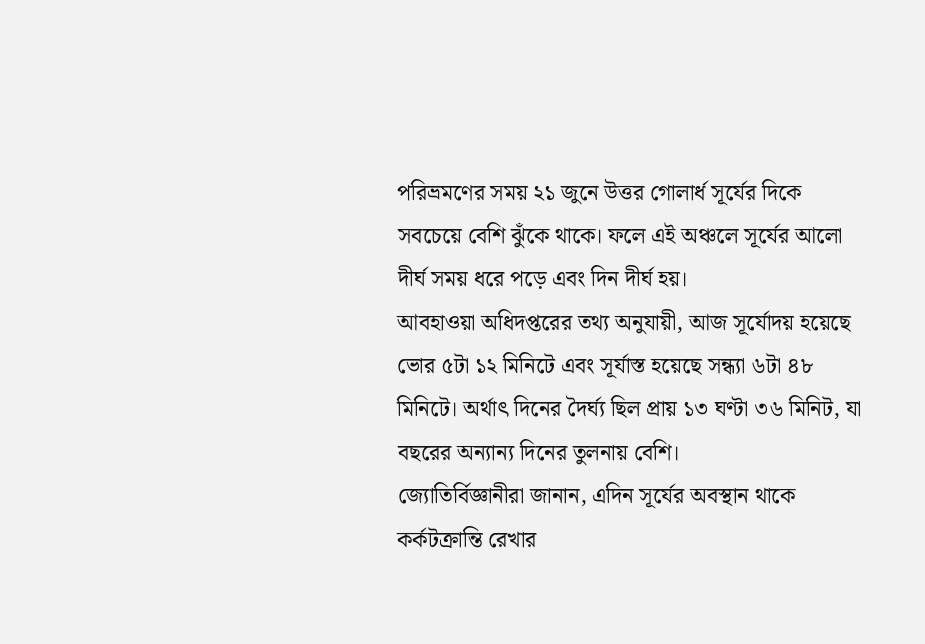পরিভ্রমণের সময় ২১ জুনে উত্তর গোলার্ধ সূর্যের দিকে সবচেয়ে বেশি ঝুঁকে থাকে। ফলে এই অঞ্চলে সূর্যের আলো দীর্ঘ সময় ধরে পড়ে এবং দিন দীর্ঘ হয়।
আবহাওয়া অধিদপ্তরের তথ্য অনুযায়ী, আজ সূর্যোদয় হয়েছে ভোর ৫টা ১২ মিনিটে এবং সূর্যাস্ত হয়েছে সন্ধ্যা ৬টা ৪৮ মিনিটে। অর্থাৎ দিনের দৈর্ঘ্য ছিল প্রায় ১৩ ঘণ্টা ৩৬ মিনিট, যা বছরের অন্যান্য দিনের তুলনায় বেশি।
জ্যোতির্বিজ্ঞানীরা জানান, এদিন সূর্যের অবস্থান থাকে কর্কটক্রান্তি রেখার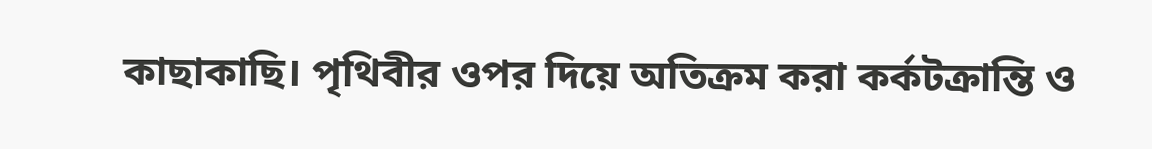কাছাকাছি। পৃথিবীর ওপর দিয়ে অতিক্রম করা কর্কটক্রান্তি ও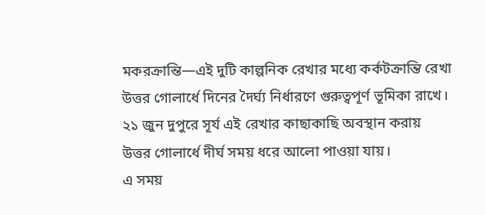মকরক্রান্তি—এই দুটি কাল্পনিক রেখার মধ্যে কর্কটক্রান্তি রেখা উত্তর গোলার্ধে দিনের দৈর্ঘ্য নির্ধারণে গুরুত্বপূর্ণ ভূমিকা রাখে। ২১ জুন দুপুরে সূর্য এই রেখার কাছাকাছি অবস্থান করায় উত্তর গোলার্ধে দীর্ঘ সময় ধরে আলো পাওয়া যায়।
এ সময়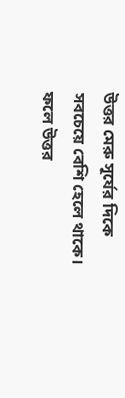উত্তর মেরু সূর্যের দিকে সবচেয়ে বেশি হেলে থাকে। ফলে উত্তর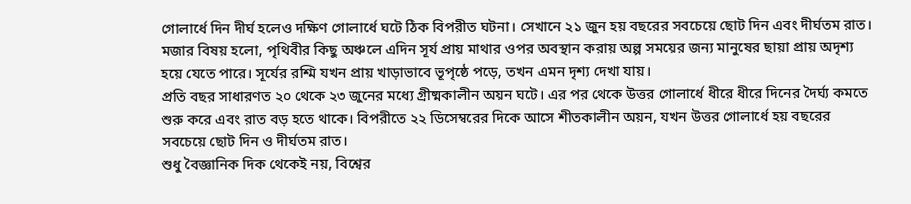গোলার্ধে দিন দীর্ঘ হলেও দক্ষিণ গোলার্ধে ঘটে ঠিক বিপরীত ঘটনা। সেখানে ২১ জুন হয় বছরের সবচেয়ে ছোট দিন এবং দীর্ঘতম রাত।
মজার বিষয় হলো, পৃথিবীর কিছু অঞ্চলে এদিন সূর্য প্রায় মাথার ওপর অবস্থান করায় অল্প সময়ের জন্য মানুষের ছায়া প্রায় অদৃশ্য হয়ে যেতে পারে। সূর্যের রশ্মি যখন প্রায় খাড়াভাবে ভূপৃষ্ঠে পড়ে, তখন এমন দৃশ্য দেখা যায়।
প্রতি বছর সাধারণত ২০ থেকে ২৩ জুনের মধ্যে গ্রীষ্মকালীন অয়ন ঘটে। এর পর থেকে উত্তর গোলার্ধে ধীরে ধীরে দিনের দৈর্ঘ্য কমতে শুরু করে এবং রাত বড় হতে থাকে। বিপরীতে ২২ ডিসেম্বরের দিকে আসে শীতকালীন অয়ন, যখন উত্তর গোলার্ধে হয় বছরের সবচেয়ে ছোট দিন ও দীর্ঘতম রাত।
শুধু বৈজ্ঞানিক দিক থেকেই নয়, বিশ্বের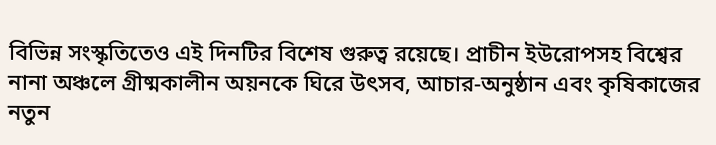বিভিন্ন সংস্কৃতিতেও এই দিনটির বিশেষ গুরুত্ব রয়েছে। প্রাচীন ইউরোপসহ বিশ্বের নানা অঞ্চলে গ্রীষ্মকালীন অয়নকে ঘিরে উৎসব, আচার-অনুষ্ঠান এবং কৃষিকাজের নতুন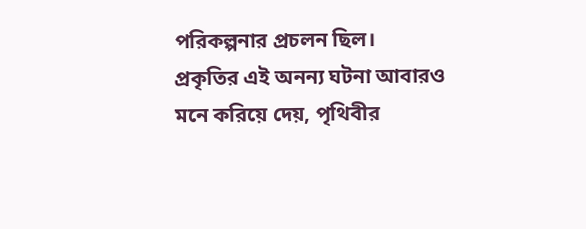পরিকল্পনার প্রচলন ছিল।
প্রকৃতির এই অনন্য ঘটনা আবারও মনে করিয়ে দেয়, পৃথিবীর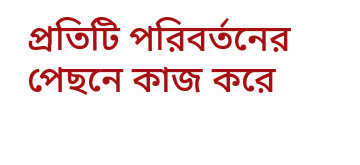প্রতিটি পরিবর্তনের পেছনে কাজ করে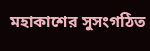মহাকাশের সুসংগঠিত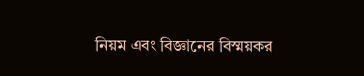নিয়ম এবং বিজ্ঞানের বিস্ময়কর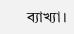ব্যাখ্যা।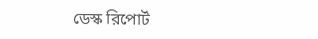ডেস্ক রিপোর্ট